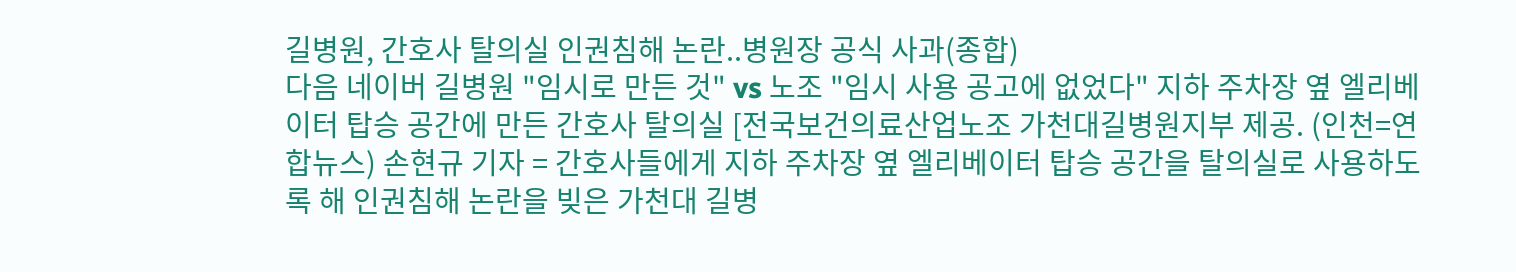길병원, 간호사 탈의실 인권침해 논란..병원장 공식 사과(종합)
다음 네이버 길병원 "임시로 만든 것" vs 노조 "임시 사용 공고에 없었다" 지하 주차장 옆 엘리베이터 탑승 공간에 만든 간호사 탈의실 [전국보건의료산업노조 가천대길병원지부 제공. (인천=연합뉴스) 손현규 기자 = 간호사들에게 지하 주차장 옆 엘리베이터 탑승 공간을 탈의실로 사용하도록 해 인권침해 논란을 빚은 가천대 길병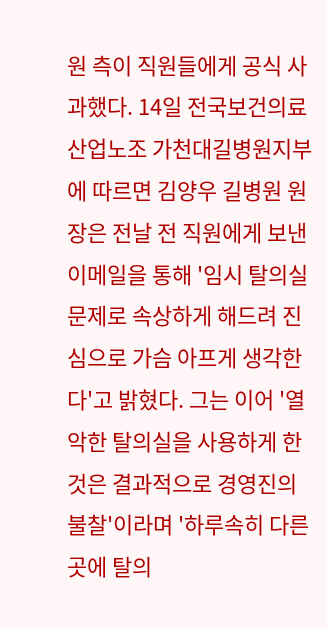원 측이 직원들에게 공식 사과했다. 14일 전국보건의료산업노조 가천대길병원지부에 따르면 김양우 길병원 원장은 전날 전 직원에게 보낸 이메일을 통해 '임시 탈의실 문제로 속상하게 해드려 진심으로 가슴 아프게 생각한다'고 밝혔다. 그는 이어 '열악한 탈의실을 사용하게 한 것은 결과적으로 경영진의 불찰'이라며 '하루속히 다른 곳에 탈의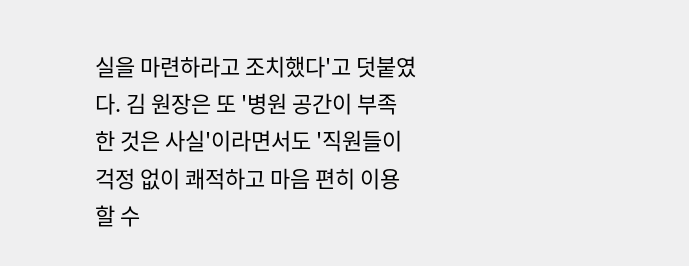실을 마련하라고 조치했다'고 덧붙였다. 김 원장은 또 '병원 공간이 부족한 것은 사실'이라면서도 '직원들이 걱정 없이 쾌적하고 마음 편히 이용할 수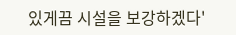있게끔 시설을 보강하겠다'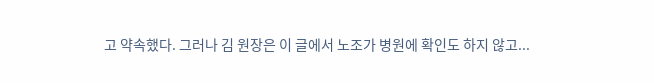고 약속했다. 그러나 김 원장은 이 글에서 노조가 병원에 확인도 하지 않고...